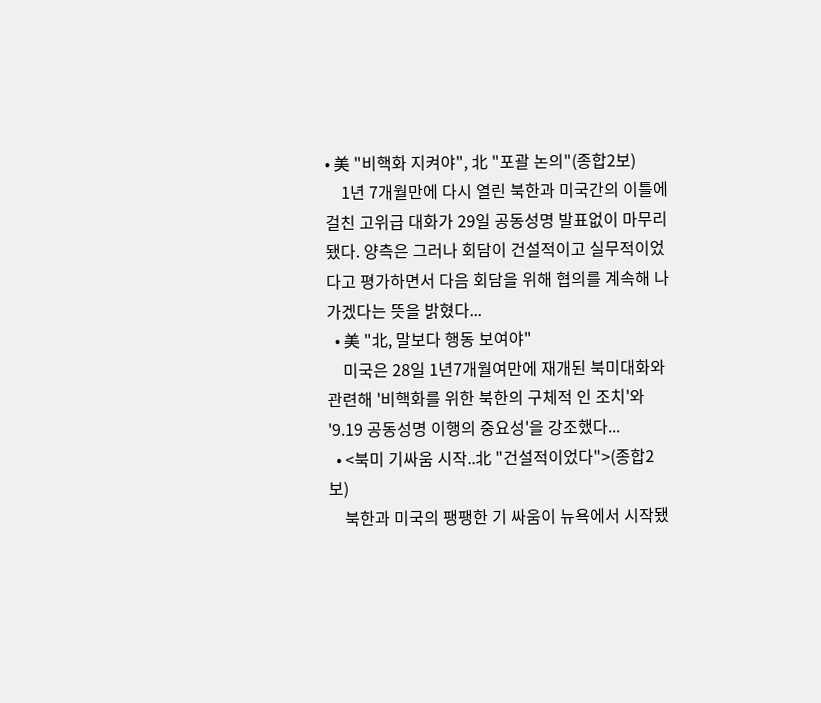• 美 "비핵화 지켜야", 北 "포괄 논의"(종합2보)
    1년 7개월만에 다시 열린 북한과 미국간의 이틀에 걸친 고위급 대화가 29일 공동성명 발표없이 마무리됐다. 양측은 그러나 회담이 건설적이고 실무적이었다고 평가하면서 다음 회담을 위해 협의를 계속해 나가겠다는 뜻을 밝혔다...
  • 美 "北, 말보다 행동 보여야"
    미국은 28일 1년7개월여만에 재개된 북미대화와 관련해 '비핵화를 위한 북한의 구체적 인 조치'와 '9.19 공동성명 이행의 중요성'을 강조했다...
  • <북미 기싸움 시작..北 "건설적이었다">(종합2보)
    북한과 미국의 팽팽한 기 싸움이 뉴욕에서 시작됐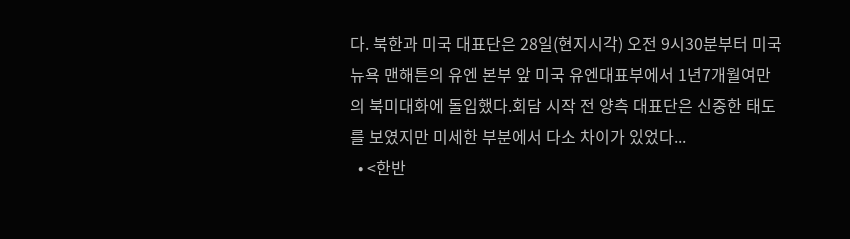다. 북한과 미국 대표단은 28일(현지시각) 오전 9시30분부터 미국 뉴욕 맨해튼의 유엔 본부 앞 미국 유엔대표부에서 1년7개월여만의 북미대화에 돌입했다.회담 시작 전 양측 대표단은 신중한 태도를 보였지만 미세한 부분에서 다소 차이가 있었다...
  • <한반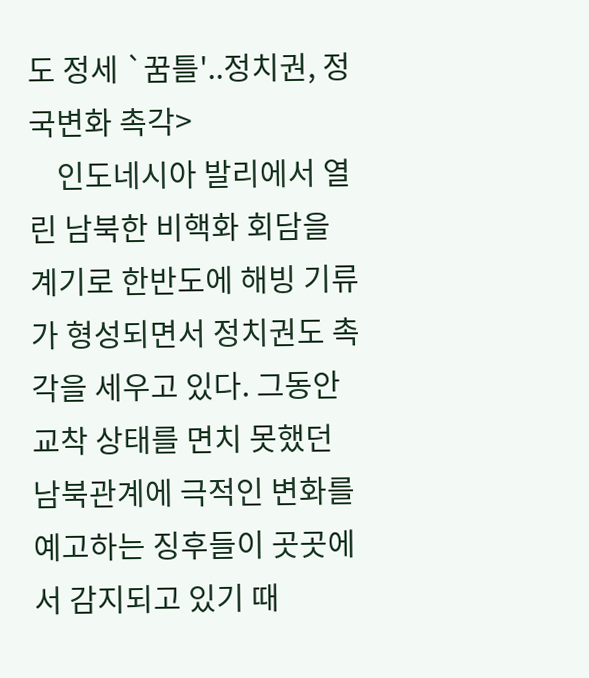도 정세 `꿈틀'..정치권, 정국변화 촉각>
    인도네시아 발리에서 열린 남북한 비핵화 회담을 계기로 한반도에 해빙 기류가 형성되면서 정치권도 촉각을 세우고 있다. 그동안 교착 상태를 면치 못했던 남북관계에 극적인 변화를 예고하는 징후들이 곳곳에서 감지되고 있기 때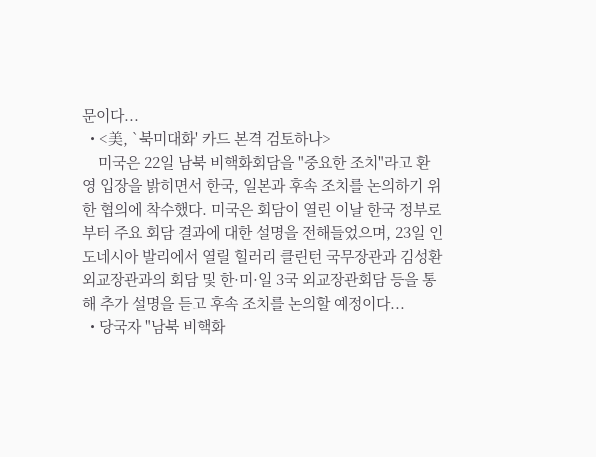문이다...
  • <美, `북미대화' 카드 본격 검토하나>
    미국은 22일 남북 비핵화회담을 "중요한 조치"라고 환영 입장을 밝히면서 한국, 일본과 후속 조치를 논의하기 위한 협의에 착수했다. 미국은 회담이 열린 이날 한국 정부로부터 주요 회담 결과에 대한 설명을 전해들었으며, 23일 인도네시아 발리에서 열릴 힐러리 클린턴 국무장관과 김성환 외교장관과의 회담 및 한·미·일 3국 외교장관회담 등을 통해 추가 설명을 듣고 후속 조치를 논의할 예정이다...
  • 당국자 "남북 비핵화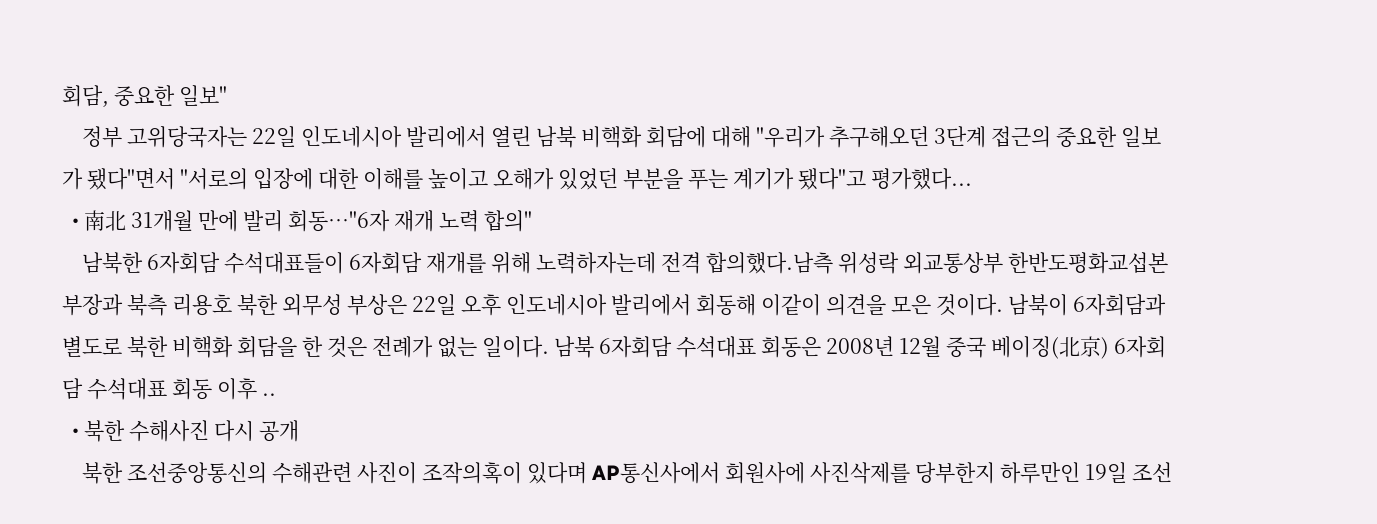회담, 중요한 일보"
    정부 고위당국자는 22일 인도네시아 발리에서 열린 남북 비핵화 회담에 대해 "우리가 추구해오던 3단계 접근의 중요한 일보가 됐다"면서 "서로의 입장에 대한 이해를 높이고 오해가 있었던 부분을 푸는 계기가 됐다"고 평가했다...
  • 南北 31개월 만에 발리 회동…"6자 재개 노력 합의"
    남북한 6자회담 수석대표들이 6자회담 재개를 위해 노력하자는데 전격 합의했다.남측 위성락 외교통상부 한반도평화교섭본부장과 북측 리용호 북한 외무성 부상은 22일 오후 인도네시아 발리에서 회동해 이같이 의견을 모은 것이다. 남북이 6자회담과 별도로 북한 비핵화 회담을 한 것은 전례가 없는 일이다. 남북 6자회담 수석대표 회동은 2008년 12월 중국 베이징(北京) 6자회담 수석대표 회동 이후 ..
  • 북한 수해사진 다시 공개
    북한 조선중앙통신의 수해관련 사진이 조작의혹이 있다며 AP통신사에서 회원사에 사진삭제를 당부한지 하루만인 19일 조선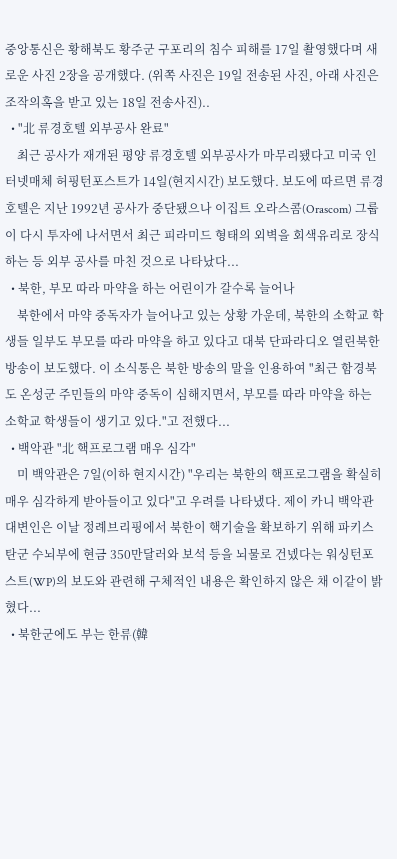중앙통신은 황해북도 황주군 구포리의 침수 피해를 17일 촬영했다며 새로운 사진 2장을 공개했다. (위쪽 사진은 19일 전송된 사진, 아래 사진은 조작의혹을 받고 있는 18일 전송사진)..
  • "北 류경호텔 외부공사 완료"
    최근 공사가 재개된 평양 류경호텔 외부공사가 마무리됐다고 미국 인터넷매체 허핑턴포스트가 14일(현지시간) 보도했다. 보도에 따르면 류경호텔은 지난 1992년 공사가 중단됐으나 이집트 오라스콤(Orascom) 그룹이 다시 투자에 나서면서 최근 피라미드 형태의 외벽을 회색유리로 장식하는 등 외부 공사를 마친 것으로 나타났다...
  • 북한, 부모 따라 마약을 하는 어린이가 갈수록 늘어나
    북한에서 마약 중독자가 늘어나고 있는 상황 가운데, 북한의 소학교 학생들 일부도 부모를 따라 마약을 하고 있다고 대북 단파라디오 열린북한방송이 보도했다. 이 소식통은 북한 방송의 말을 인용하여 "최근 함경북도 온성군 주민들의 마약 중독이 심해지면서, 부모를 따라 마약을 하는 소학교 학생들이 생기고 있다."고 전했다...
  • 백악관 "北 핵프로그램 매우 심각"
    미 백악관은 7일(이하 현지시간) "우리는 북한의 핵프로그램을 확실히 매우 심각하게 받아들이고 있다"고 우려를 나타냈다. 제이 카니 백악관 대변인은 이날 정례브리핑에서 북한이 핵기술을 확보하기 위해 파키스탄군 수뇌부에 현금 350만달러와 보석 등을 뇌물로 건넸다는 워싱턴포스트(WP)의 보도와 관련해 구체적인 내용은 확인하지 않은 채 이같이 밝혔다...
  • 북한군에도 부는 한류(韓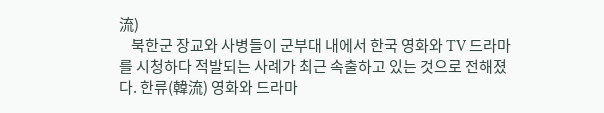流)
    북한군 장교와 사병들이 군부대 내에서 한국 영화와 TV 드라마를 시청하다 적발되는 사례가 최근 속출하고 있는 것으로 전해졌다. 한류(韓流) 영화와 드라마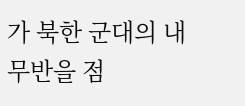가 북한 군대의 내무반을 점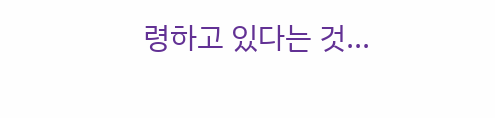령하고 있다는 것...